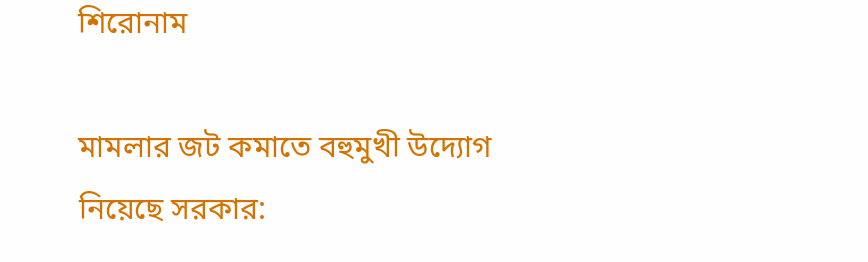শিরোনাম

মামলার জট কমাতে বহুমুখী উদ্যোগ নিয়েছে সরকার: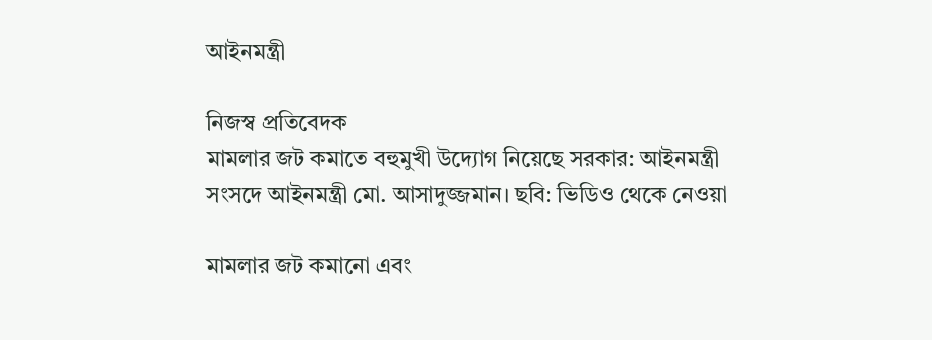আইনমন্ত্রী

নিজস্ব প্রতিবেদক
মামলার জট কমাতে বহুমুখী উদ্যোগ নিয়েছে সরকার: আইনমন্ত্রী
সংসদে আইনমন্ত্রী মো. আসাদুজ্জমান। ছবি: ভিডিও থেকে নেওয়া

মামলার জট কমানো এবং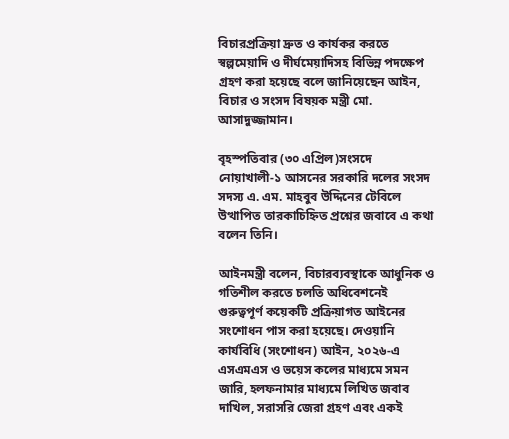বিচারপ্রক্রিয়া দ্রুত ও কার্যকর করতে স্বল্পমেয়াদি ও দীর্ঘমেয়াদিসহ বিভিন্ন পদক্ষেপ গ্রহণ করা হয়েছে বলে জানিয়েছেন আইন, বিচার ও সংসদ বিষয়ক মন্ত্রী মো. আসাদুজ্জামান।

বৃহস্পতিবার (৩০ এপ্রিল)সংসদে নোয়াখালী-১ আসনের সরকারি দলের সংসদ সদস্য এ. এম. মাহবুব উদ্দিনের টেবিলে উত্থাপিত তারকাচিহ্নিত প্রশ্নের জবাবে এ কথা বলেন তিনি।

আইনমন্ত্রী বলেন, বিচারব্যবস্থাকে আধুনিক ও গতিশীল করতে চলতি অধিবেশনেই গুরুত্বপূর্ণ কয়েকটি প্রক্রিয়াগত আইনের সংশোধন পাস করা হয়েছে। দেওয়ানি কার্যবিধি (সংশোধন) আইন, ২০২৬-এ এসএমএস ও ভয়েস কলের মাধ্যমে সমন জারি, হলফনামার মাধ্যমে লিখিত জবাব দাখিল, সরাসরি জেরা গ্রহণ এবং একই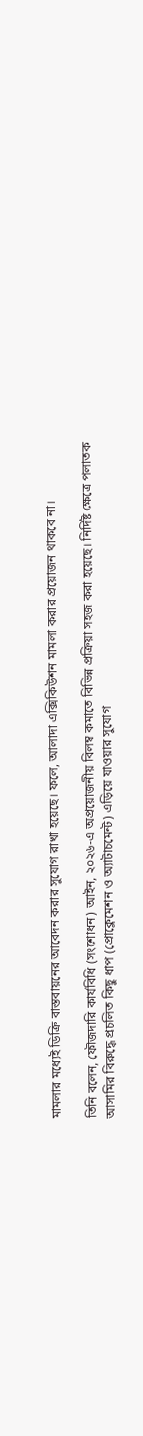মামলার মধ্যেই ডিক্রি বাস্তবায়নের আবেদন করার সুযোগ রাখা হয়েছে। ফলে, আলাদা এক্সিকিউশন মামলা করার প্রয়োজন থাকবে না।

তিনি বলেন, ফৌজদারি কার্যবিধি (সংশোধন) আইন, ২০২৬-এ অপ্রয়োজনীয় বিলম্ব কমাতে বিভিন্ন প্রক্রিয়া সহজ করা হয়েছে। নির্দিষ্ট ক্ষেত্রে পলাতক আসামির বিরুদ্ধে প্রচলিত কিছু ধাপ (প্রোক্লেমেশন ও অ্যাটাচমেন্ট) এড়িয়ে যাওয়ার সুযোগ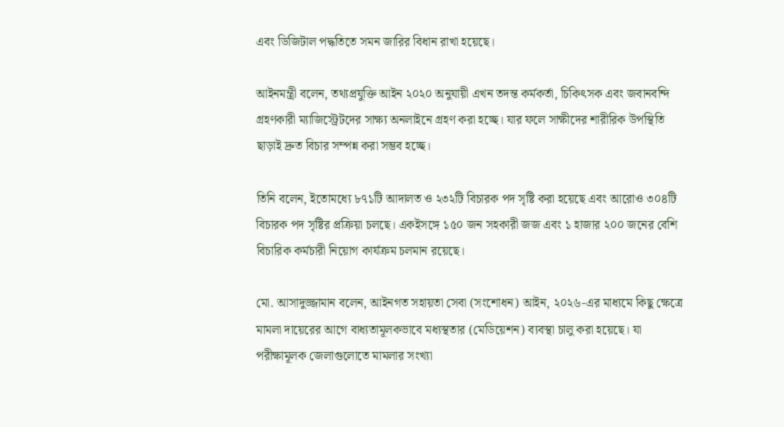এবং ডিজিটাল পদ্ধতিতে সমন জারির বিধান রাখা হয়েছে।

আইনমন্ত্রী বলেন, তথ্যপ্রযুক্তি আইন ২০২০ অনুযায়ী এখন তদন্ত কর্মকর্তা, চিকিৎসক এবং জবানবন্দি গ্রহণকারী ম্যাজিস্ট্রেটদের সাক্ষ্য অনলাইনে গ্রহণ করা হচ্ছে। যার ফলে সাক্ষীদের শারীরিক উপস্থিতি ছাড়াই দ্রুত বিচার সম্পন্ন করা সম্ভব হচ্ছে।

তিনি বলেন, ইতোমধ্যে ৮৭১টি আদালত ও ২৩২টি বিচারক পদ সৃষ্টি করা হয়েছে এবং আরোও ৩০৪টি বিচারক পদ সৃষ্টির প্রক্রিয়া চলছে। একইসঙ্গে ১৫০ জন সহকারী জজ এবং ১ হাজার ২০০ জনের বেশি বিচারিক কর্মচারী নিয়োগ কার্যক্রম চলমান রয়েছে।

মো. আসাদুজ্জামান বলেন, আইনগত সহায়তা সেবা (সংশোধন) আইন, ২০২৬-এর মাধ্যমে কিছু ক্ষেত্রে মামলা দায়েরের আগে বাধ্যতামূলকভাবে মধ্যস্থতার (মেডিয়েশন) ব্যবস্থা চালু করা হয়েছে। যা পরীক্ষামূলক জেলাগুলোতে মামলার সংখ্যা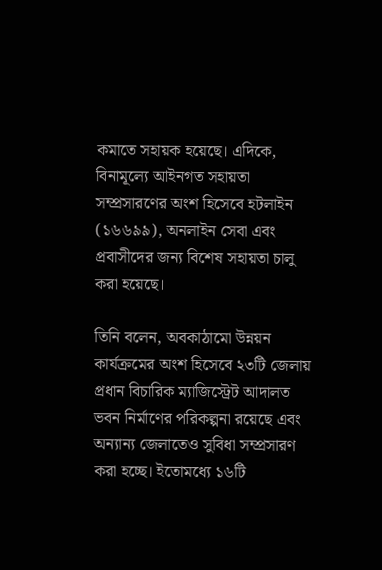কমাতে সহায়ক হয়েছে। এদিকে, বিনামূল্যে আইনগত সহায়তা সম্প্রসারণের অংশ হিসেবে হটলাইন (১৬৬৯৯), অনলাইন সেবা এবং প্রবাসীদের জন্য বিশেষ সহায়তা চালু করা হয়েছে।

তিনি বলেন, অবকাঠামো উন্নয়ন কার্যক্রমের অংশ হিসেবে ২৩টি জেলায় প্রধান বিচারিক ম্যাজিস্ট্রেট আদালত ভবন নির্মাণের পরিকল্পনা রয়েছে এবং অন্যান্য জেলাতেও সুবিধা সম্প্রসারণ করা হচ্ছে। ইতোমধ্যে ১৬টি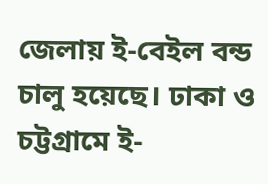জেলায় ই-বেইল বন্ড চালু হয়েছে। ঢাকা ও চট্টগ্রামে ই-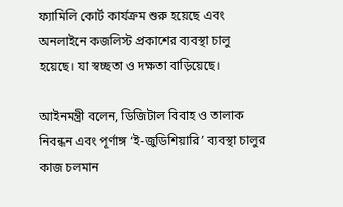ফ্যামিলি কোর্ট কার্যক্রম শুরু হয়েছে এবং অনলাইনে কজলিস্ট প্রকাশের ব্যবস্থা চালু হয়েছে। যা স্বচ্ছতা ও দক্ষতা বাড়িয়েছে।

আইনমন্ত্রী বলেন, ডিজিটাল বিবাহ ও তালাক নিবন্ধন এবং পূর্ণাঙ্গ ‘ই-জুডিশিয়ারি’ ব্যবস্থা চালুর কাজ চলমান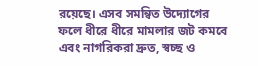রয়েছে। এসব সমন্বিত উদ্যোগের ফলে ধীরে ধীরে মামলার জট কমবে এবং নাগরিকরা দ্রুত, স্বচ্ছ ও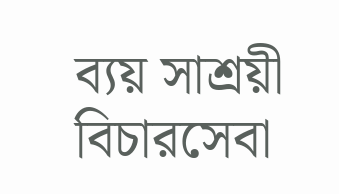ব্যয় সাশ্রয়ী বিচারসেবা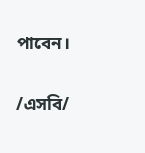পাবেন।

/এসবি/